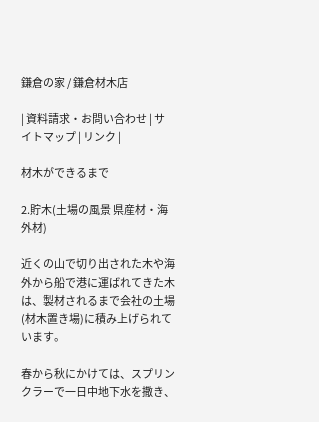鎌倉の家 / 鎌倉材木店

| 資料請求・お問い合わせ | サイトマップ | リンク |

材木ができるまで

2.貯木(土場の風景 県産材・海外材)

近くの山で切り出された木や海外から船で港に運ばれてきた木は、製材されるまで会社の土場(材木置き場)に積み上げられています。

春から秋にかけては、スプリンクラーで一日中地下水を撒き、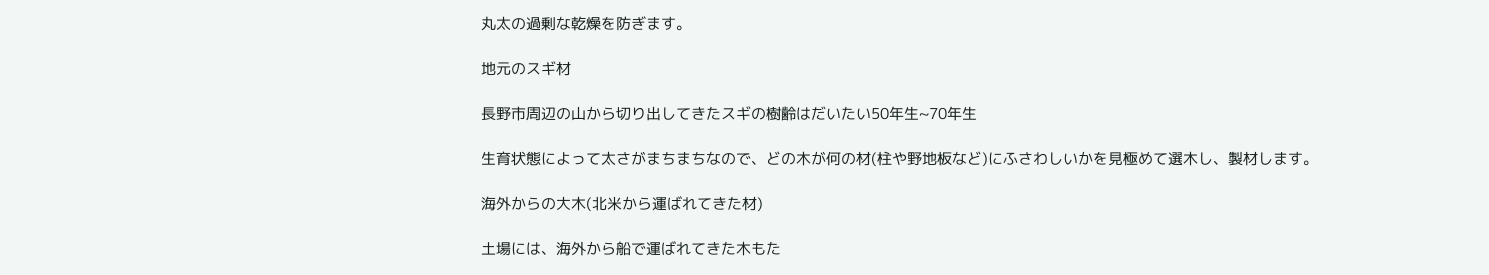丸太の過剰な乾燥を防ぎます。

地元のスギ材

長野市周辺の山から切り出してきたスギの樹齢はだいたい50年生~70年生

生育状態によって太さがまちまちなので、どの木が何の材(柱や野地板など)にふさわしいかを見極めて選木し、製材します。

海外からの大木(北米から運ばれてきた材)

土場には、海外から船で運ばれてきた木もた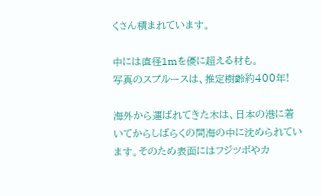くさん積まれています。

中には直径1mを優に超える材も。
写真のスプルースは、推定樹齢約400年!

海外から運ばれてきた木は、日本の港に着いてからしばらくの間海の中に沈められています。そのため表面にはフジツボやカ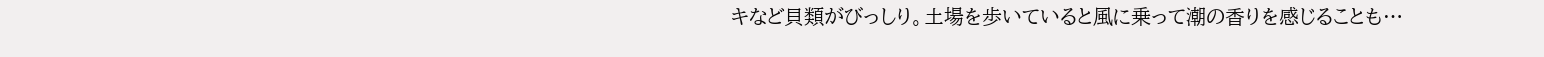キなど貝類がびっしり。土場を歩いていると風に乗って潮の香りを感じることも…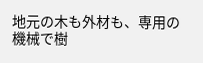地元の木も外材も、専用の機械で樹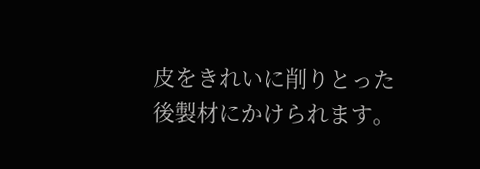皮をきれいに削りとった後製材にかけられます。